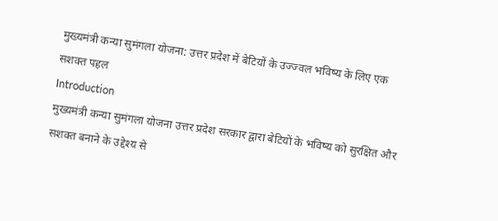मुख्यमंत्री कन्या सुमंगला योजना: उत्तर प्रदेश में बेटियों के उज्ज्वल भविष्य के लिए एक सशक्त पहल
Introduction
मुख्यमंत्री कन्या सुमंगला योजना उत्तर प्रदेश सरकार द्वारा बेटियों के भविष्य को सुरक्षित और सशक्त बनाने के उद्देश्य से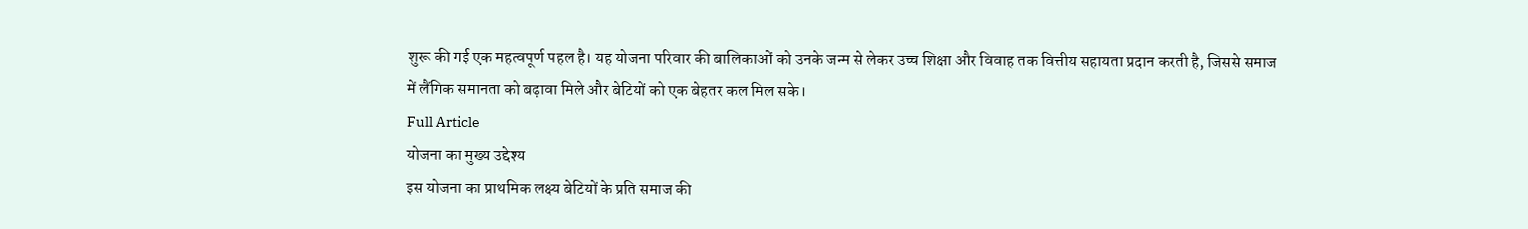शुरू की गई एक महत्वपूर्ण पहल है। यह योजना परिवार की बालिकाओं को उनके जन्म से लेकर उच्च शिक्षा और विवाह तक वित्तीय सहायता प्रदान करती है, जिससे समाज में लैंगिक समानता को बढ़ावा मिले और बेटियों को एक बेहतर कल मिल सके।
Full Article
योजना का मुख्य उद्देश्य
इस योजना का प्राथमिक लक्ष्य बेटियों के प्रति समाज की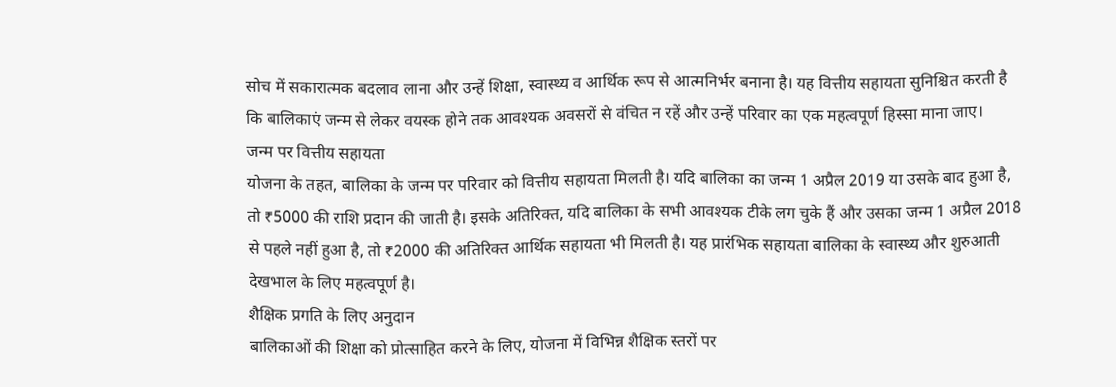सोच में सकारात्मक बदलाव लाना और उन्हें शिक्षा, स्वास्थ्य व आर्थिक रूप से आत्मनिर्भर बनाना है। यह वित्तीय सहायता सुनिश्चित करती है कि बालिकाएं जन्म से लेकर वयस्क होने तक आवश्यक अवसरों से वंचित न रहें और उन्हें परिवार का एक महत्वपूर्ण हिस्सा माना जाए।
जन्म पर वित्तीय सहायता
योजना के तहत, बालिका के जन्म पर परिवार को वित्तीय सहायता मिलती है। यदि बालिका का जन्म 1 अप्रैल 2019 या उसके बाद हुआ है, तो ₹5000 की राशि प्रदान की जाती है। इसके अतिरिक्त, यदि बालिका के सभी आवश्यक टीके लग चुके हैं और उसका जन्म 1 अप्रैल 2018 से पहले नहीं हुआ है, तो ₹2000 की अतिरिक्त आर्थिक सहायता भी मिलती है। यह प्रारंभिक सहायता बालिका के स्वास्थ्य और शुरुआती देखभाल के लिए महत्वपूर्ण है।
शैक्षिक प्रगति के लिए अनुदान
बालिकाओं की शिक्षा को प्रोत्साहित करने के लिए, योजना में विभिन्न शैक्षिक स्तरों पर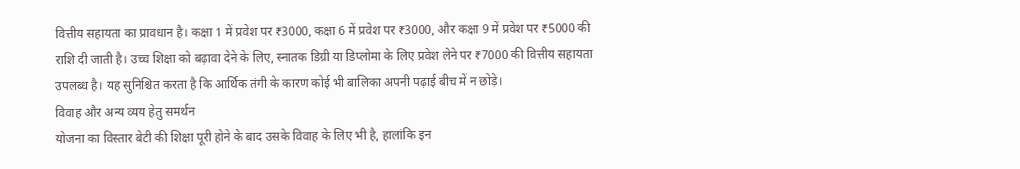वित्तीय सहायता का प्रावधान है। कक्षा 1 में प्रवेश पर ₹3000, कक्षा 6 में प्रवेश पर ₹3000, और कक्षा 9 में प्रवेश पर ₹5000 की राशि दी जाती है। उच्च शिक्षा को बढ़ावा देने के लिए, स्नातक डिग्री या डिप्लोमा के लिए प्रवेश लेने पर ₹7000 की वित्तीय सहायता उपलब्ध है। यह सुनिश्चित करता है कि आर्थिक तंगी के कारण कोई भी बालिका अपनी पढ़ाई बीच में न छोड़े।
विवाह और अन्य व्यय हेतु समर्थन
योजना का विस्तार बेटी की शिक्षा पूरी होने के बाद उसके विवाह के लिए भी है, हालांकि इन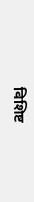विशिष्ट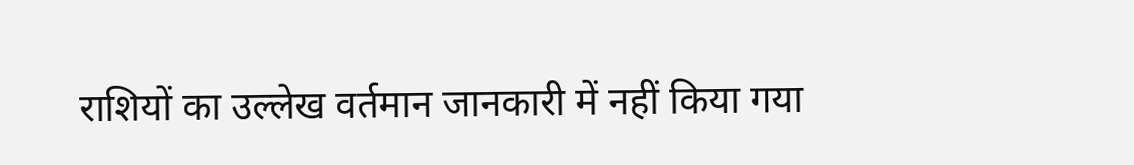राशियों का उल्लेख वर्तमान जानकारी में नहीं किया गया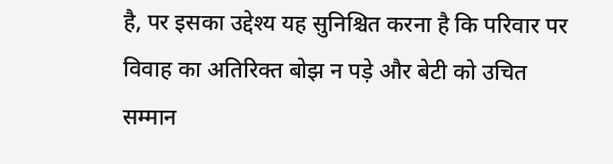है, पर इसका उद्देश्य यह सुनिश्चित करना है कि परिवार पर विवाह का अतिरिक्त बोझ न पड़े और बेटी को उचित सम्मान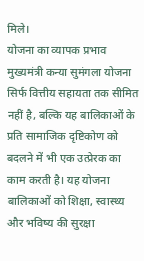मिले।
योजना का व्यापक प्रभाव
मुख्यमंत्री कन्या सुमंगला योजना सिर्फ वित्तीय सहायता तक सीमित नहीं है, बल्कि यह बालिकाओं के प्रति सामाजिक दृष्टिकोण को बदलने में भी एक उत्प्रेरक का काम करती है। यह योजना बालिकाओं को शिक्षा, स्वास्थ्य और भविष्य की सुरक्षा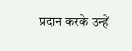प्रदान करके उन्हें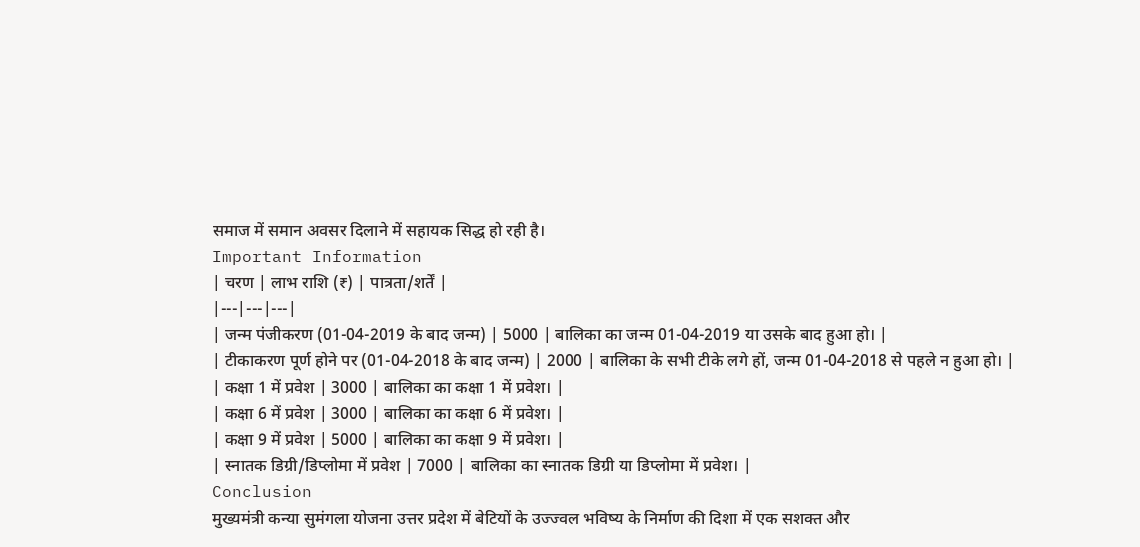समाज में समान अवसर दिलाने में सहायक सिद्ध हो रही है।
Important Information
| चरण | लाभ राशि (₹) | पात्रता/शर्तें |
|---|---|---|
| जन्म पंजीकरण (01-04-2019 के बाद जन्म) | 5000 | बालिका का जन्म 01-04-2019 या उसके बाद हुआ हो। |
| टीकाकरण पूर्ण होने पर (01-04-2018 के बाद जन्म) | 2000 | बालिका के सभी टीके लगे हों, जन्म 01-04-2018 से पहले न हुआ हो। |
| कक्षा 1 में प्रवेश | 3000 | बालिका का कक्षा 1 में प्रवेश। |
| कक्षा 6 में प्रवेश | 3000 | बालिका का कक्षा 6 में प्रवेश। |
| कक्षा 9 में प्रवेश | 5000 | बालिका का कक्षा 9 में प्रवेश। |
| स्नातक डिग्री/डिप्लोमा में प्रवेश | 7000 | बालिका का स्नातक डिग्री या डिप्लोमा में प्रवेश। |
Conclusion
मुख्यमंत्री कन्या सुमंगला योजना उत्तर प्रदेश में बेटियों के उज्ज्वल भविष्य के निर्माण की दिशा में एक सशक्त और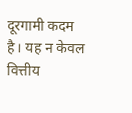दूरगामी कदम है। यह न केवल वित्तीय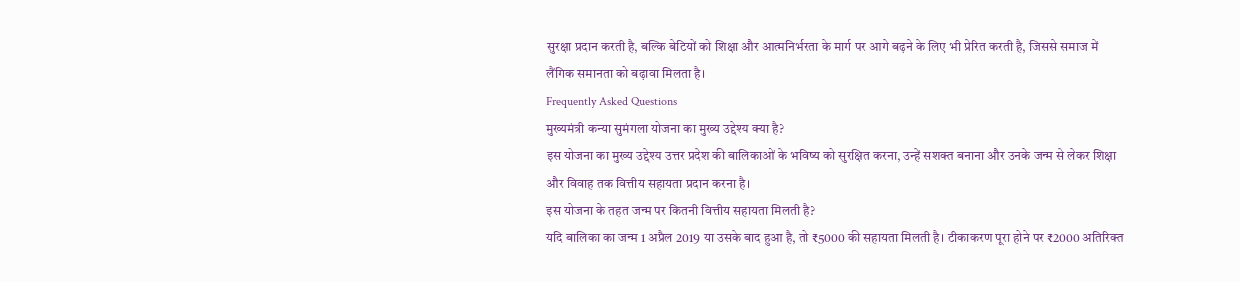सुरक्षा प्रदान करती है, बल्कि बेटियों को शिक्षा और आत्मनिर्भरता के मार्ग पर आगे बढ़ने के लिए भी प्रेरित करती है, जिससे समाज में लैंगिक समानता को बढ़ावा मिलता है।
Frequently Asked Questions
मुख्यमंत्री कन्या सुमंगला योजना का मुख्य उद्देश्य क्या है?
इस योजना का मुख्य उद्देश्य उत्तर प्रदेश की बालिकाओं के भविष्य को सुरक्षित करना, उन्हें सशक्त बनाना और उनके जन्म से लेकर शिक्षा और विवाह तक वित्तीय सहायता प्रदान करना है।
इस योजना के तहत जन्म पर कितनी वित्तीय सहायता मिलती है?
यदि बालिका का जन्म 1 अप्रैल 2019 या उसके बाद हुआ है, तो ₹5000 की सहायता मिलती है। टीकाकरण पूरा होने पर ₹2000 अतिरिक्त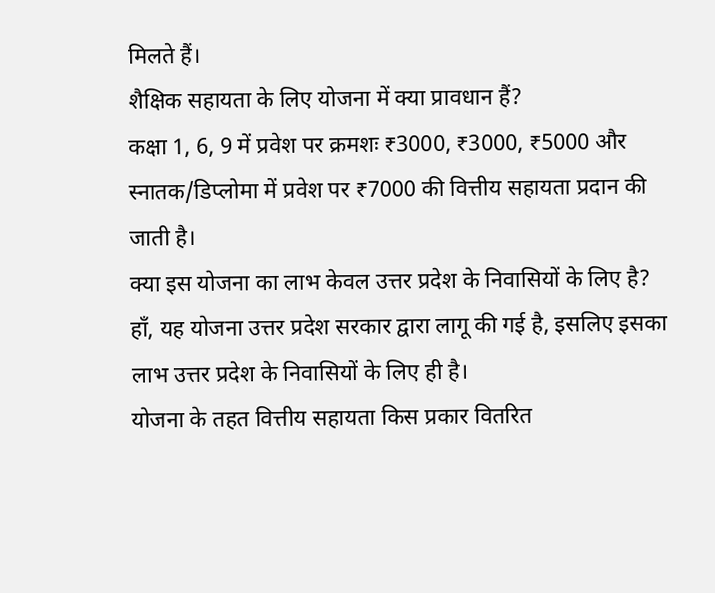मिलते हैं।
शैक्षिक सहायता के लिए योजना में क्या प्रावधान हैं?
कक्षा 1, 6, 9 में प्रवेश पर क्रमशः ₹3000, ₹3000, ₹5000 और स्नातक/डिप्लोमा में प्रवेश पर ₹7000 की वित्तीय सहायता प्रदान की जाती है।
क्या इस योजना का लाभ केवल उत्तर प्रदेश के निवासियों के लिए है?
हाँ, यह योजना उत्तर प्रदेश सरकार द्वारा लागू की गई है, इसलिए इसका लाभ उत्तर प्रदेश के निवासियों के लिए ही है।
योजना के तहत वित्तीय सहायता किस प्रकार वितरित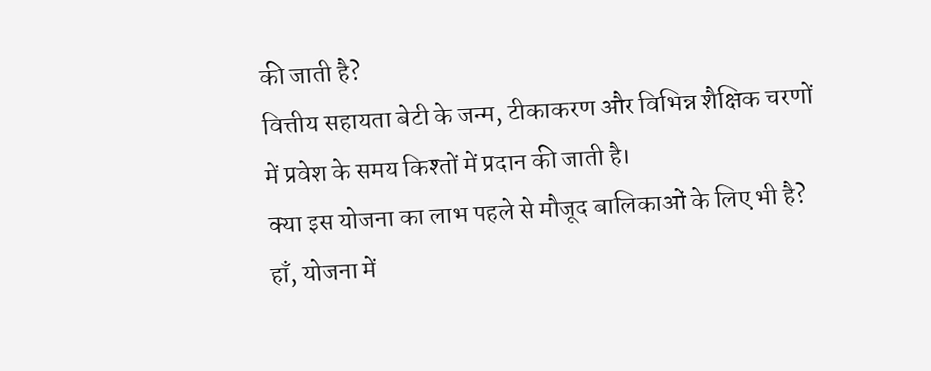की जाती है?
वित्तीय सहायता बेटी के जन्म, टीकाकरण और विभिन्न शैक्षिक चरणों में प्रवेश के समय किश्तों में प्रदान की जाती है।
क्या इस योजना का लाभ पहले से मौजूद बालिकाओं के लिए भी है?
हाँ, योजना में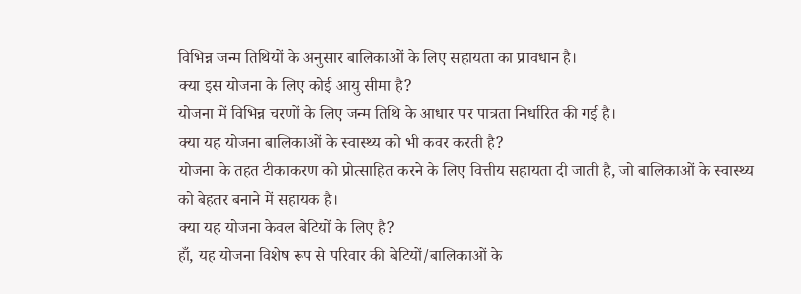विभिन्न जन्म तिथियों के अनुसार बालिकाओं के लिए सहायता का प्रावधान है।
क्या इस योजना के लिए कोई आयु सीमा है?
योजना में विभिन्न चरणों के लिए जन्म तिथि के आधार पर पात्रता निर्धारित की गई है।
क्या यह योजना बालिकाओं के स्वास्थ्य को भी कवर करती है?
योजना के तहत टीकाकरण को प्रोत्साहित करने के लिए वित्तीय सहायता दी जाती है, जो बालिकाओं के स्वास्थ्य को बेहतर बनाने में सहायक है।
क्या यह योजना केवल बेटियों के लिए है?
हाँ, यह योजना विशेष रूप से परिवार की बेटियों/बालिकाओं के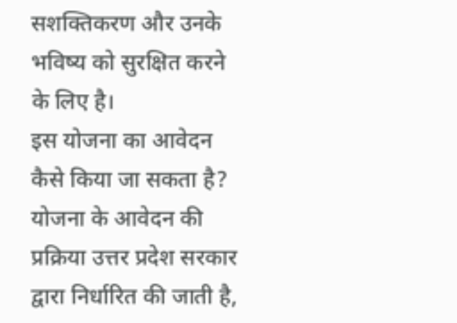सशक्तिकरण और उनके भविष्य को सुरक्षित करने के लिए है।
इस योजना का आवेदन कैसे किया जा सकता है?
योजना के आवेदन की प्रक्रिया उत्तर प्रदेश सरकार द्वारा निर्धारित की जाती है,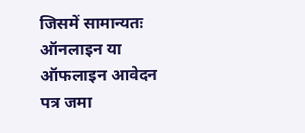जिसमें सामान्यतः ऑनलाइन या ऑफलाइन आवेदन पत्र जमा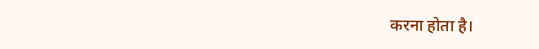करना होता है।